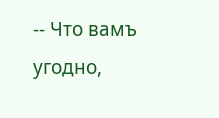-- Что вамъ угодно,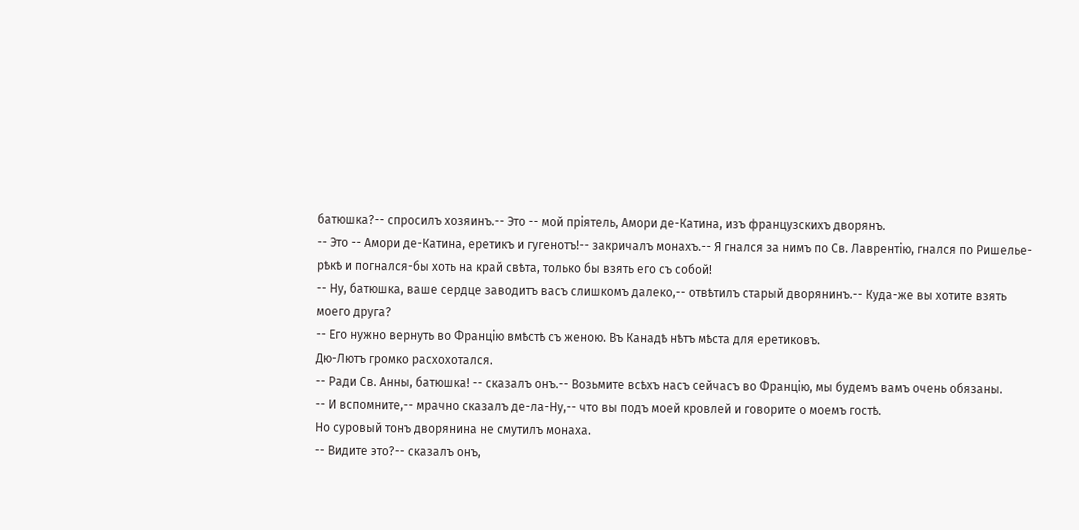батюшка?-- спросилъ хозяинъ.-- Это -- мой пріятель, Амори де-Катина, изъ французскихъ дворянъ.
-- Это -- Амори де-Катина, еретикъ и гугенотъ!-- закричалъ монахъ.-- Я гнался за нимъ по Св. Лаврентію, гнался по Ришелье-рѣкѣ и погнался-бы хоть на край свѣта, только бы взять его съ собой!
-- Ну, батюшка, ваше сердце заводитъ васъ слишкомъ далеко,-- отвѣтилъ старый дворянинъ.-- Куда-же вы хотите взять моего друга?
-- Его нужно вернуть во Францію вмѣстѣ съ женою. Въ Канадѣ нѣтъ мѣста для еретиковъ.
Дю-Лютъ громко расхохотался.
-- Ради Св. Анны, батюшка! -- сказалъ онъ.-- Возьмите всѣхъ насъ сейчасъ во Францію, мы будемъ вамъ очень обязаны.
-- И вспомните,-- мрачно сказалъ де-ла-Ну,-- что вы подъ моей кровлей и говорите о моемъ гостѣ.
Но суровый тонъ дворянина не смутилъ монаха.
-- Видите это?-- сказалъ онъ,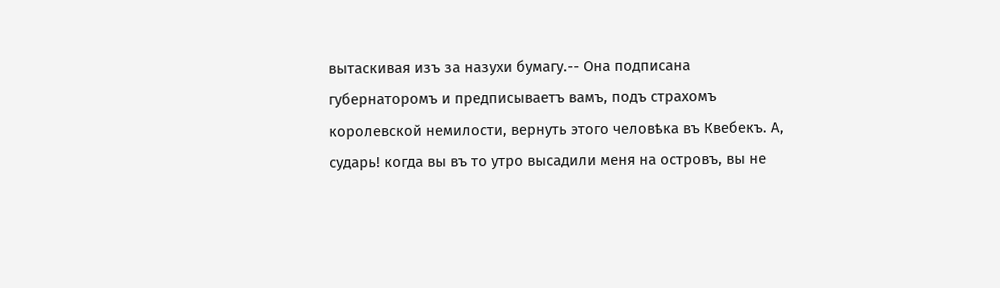вытаскивая изъ за назухи бумагу.-- Она подписана губернаторомъ и предписываетъ вамъ, подъ страхомъ королевской немилости, вернуть этого человѣка въ Квебекъ. А, сударь! когда вы въ то утро высадили меня на островъ, вы не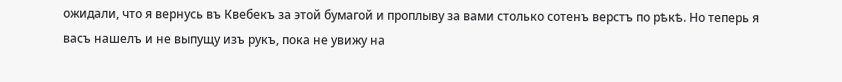ожидали, что я вернусь въ Квебекъ за этой бумагой и проплыву за вами столько сотенъ верстъ по рѣкѣ. Но теперь я васъ нашелъ и не выпущу изъ рукъ, пока не увижу на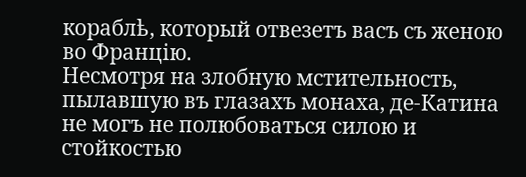кораблѣ, который отвезетъ васъ съ женою во Францію.
Несмотря на злобную мстительность, пылавшую въ глазахъ монаха, де-Катина не могъ не полюбоваться силою и стойкостью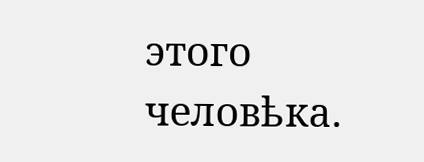этого человѣка.